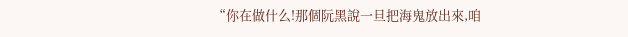“你在做什么!那個阮黑說一旦把海鬼放出來,咱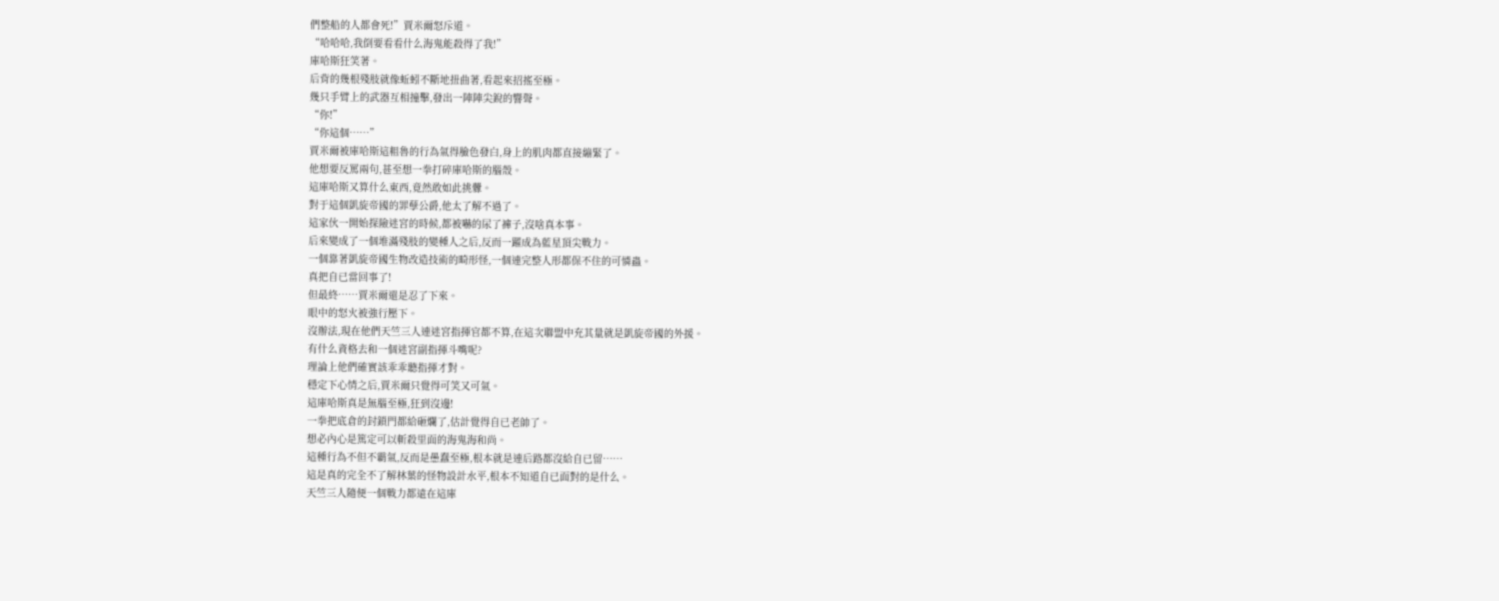們整船的人都會死!”賈米爾怒斥道。
“哈哈哈,我倒要看看什么海鬼能殺得了我!”
庫哈斯狂笑著。
后背的幾根殘肢就像蚯蚓不斷地扭曲著,看起來招搖至極。
幾只手臂上的武器互相撞擊,發出一陣陣尖銳的響聲。
“你!”
“你這個……”
賈米爾被庫哈斯這粗魯的行為氣得臉色發白,身上的肌肉都直接繃緊了。
他想要反罵兩句,甚至想一拳打碎庫哈斯的腦殼。
這庫哈斯又算什么東西,竟然敢如此挑釁。
對于這個凱旋帝國的罪孽公爵,他太了解不過了。
這家伙一開始探險迷宮的時候,都被嚇的尿了褲子,沒啥真本事。
后來變成了一個堆滿殘肢的變種人之后,反而一躍成為藍星頂尖戰力。
一個靠著凱旋帝國生物改造技術的畸形怪,一個連完整人形都保不住的可憐蟲。
真把自已當回事了!
但最終……賈米爾還是忍了下來。
眼中的怒火被強行壓下。
沒辦法,現在他們天竺三人連迷宮指揮官都不算,在這次聯盟中充其量就是凱旋帝國的外援。
有什么資格去和一個迷宮副指揮斗嘴呢?
理論上他們確實該乖乖聽指揮才對。
穩定下心情之后,賈米爾只覺得可笑又可氣。
這庫哈斯真是無腦至極,狂到沒邊!
一拳把底倉的封鎖門都給砸爛了,估計覺得自已老帥了。
想必內心是篤定可以斬殺里面的海鬼海和尚。
這種行為不但不霸氣,反而是愚蠢至極,根本就是連后路都沒給自已留……
這是真的完全不了解林葉的怪物設計水平,根本不知道自已面對的是什么。
天竺三人隨便一個戰力都遠在這庫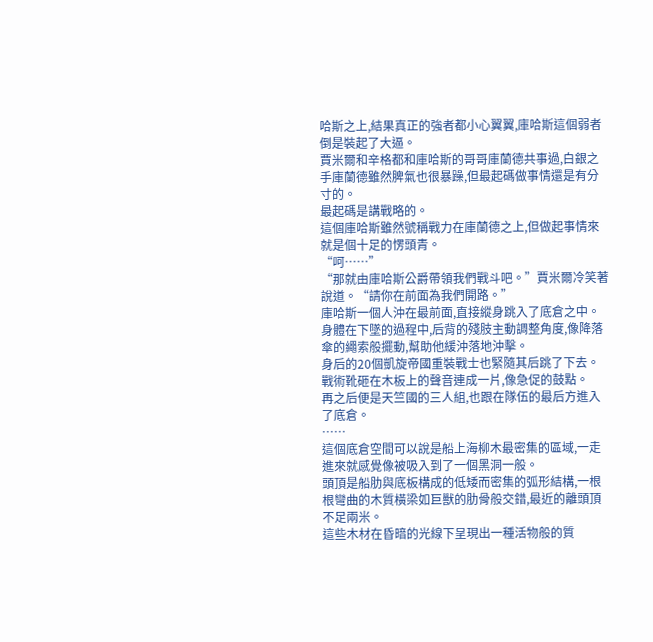哈斯之上,結果真正的強者都小心翼翼,庫哈斯這個弱者倒是裝起了大逼。
賈米爾和辛格都和庫哈斯的哥哥庫蘭德共事過,白銀之手庫蘭德雖然脾氣也很暴躁,但最起碼做事情還是有分寸的。
最起碼是講戰略的。
這個庫哈斯雖然號稱戰力在庫蘭德之上,但做起事情來就是個十足的愣頭青。
“呵……”
“那就由庫哈斯公爵帶領我們戰斗吧。”賈米爾冷笑著說道。“請你在前面為我們開路。”
庫哈斯一個人沖在最前面,直接縱身跳入了底倉之中。
身體在下墜的過程中,后背的殘肢主動調整角度,像降落傘的繩索般擺動,幫助他緩沖落地沖擊。
身后的20個凱旋帝國重裝戰士也緊隨其后跳了下去。
戰術靴砸在木板上的聲音連成一片,像急促的鼓點。
再之后便是天竺國的三人組,也跟在隊伍的最后方進入了底倉。
……
這個底倉空間可以說是船上海柳木最密集的區域,一走進來就感覺像被吸入到了一個黑洞一般。
頭頂是船肋與底板構成的低矮而密集的弧形結構,一根根彎曲的木質橫梁如巨獸的肋骨般交錯,最近的離頭頂不足兩米。
這些木材在昏暗的光線下呈現出一種活物般的質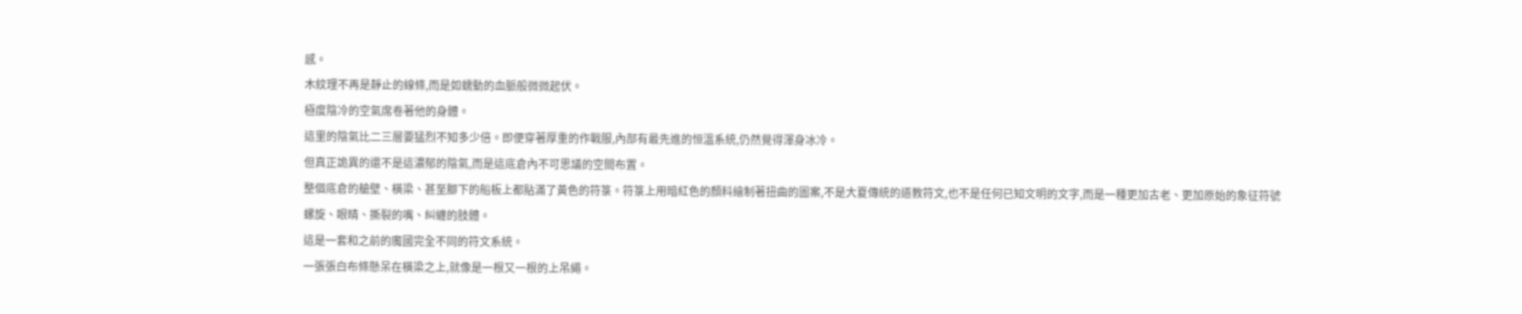感。
木紋理不再是靜止的線條,而是如蠕動的血脈般微微起伏。
極度陰冷的空氣席卷著他的身體。
這里的陰氣比二三層要猛烈不知多少倍。即便穿著厚重的作戰服,內部有最先進的恒溫系統,仍然覺得渾身冰冷。
但真正詭異的還不是這濃郁的陰氣,而是這底倉內不可思議的空間布置。
整個底倉的艙壁、橫梁、甚至腳下的船板上都貼滿了黃色的符箓。符箓上用暗紅色的顏料繪制著扭曲的圖案,不是大夏傳統的道教符文,也不是任何已知文明的文字,而是一種更加古老、更加原始的象征符號
螺旋、眼睛、撕裂的嘴、糾纏的肢體。
這是一套和之前的魔國完全不同的符文系統。
一張張白布條懸呆在橫梁之上,就像是一根又一根的上吊繩。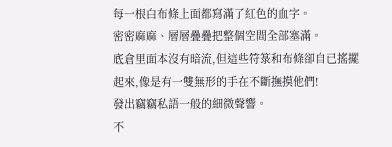每一根白布條上面都寫滿了紅色的血字。
密密麻麻、層層疊疊把整個空間全部塞滿。
底倉里面本沒有暗流,但這些符箓和布條卻自已搖擺起來,像是有一雙無形的手在不斷撫摸他們!
發出竊竊私語一般的細微聲響。
不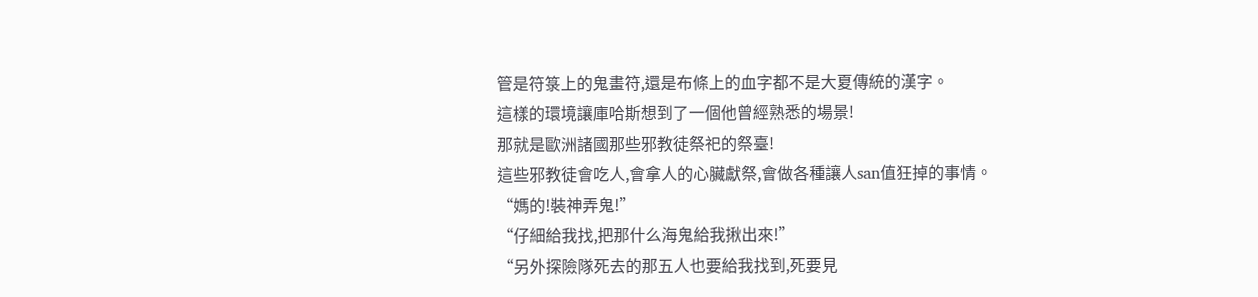管是符箓上的鬼畫符,還是布條上的血字都不是大夏傳統的漢字。
這樣的環境讓庫哈斯想到了一個他曾經熟悉的場景!
那就是歐洲諸國那些邪教徒祭祀的祭臺!
這些邪教徒會吃人,會拿人的心臟獻祭,會做各種讓人san值狂掉的事情。
“媽的!裝神弄鬼!”
“仔細給我找,把那什么海鬼給我揪出來!”
“另外探險隊死去的那五人也要給我找到,死要見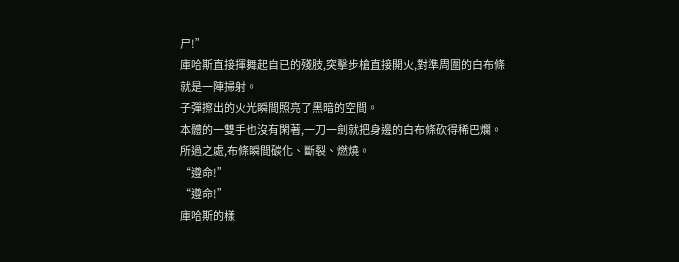尸!”
庫哈斯直接揮舞起自已的殘肢,突擊步槍直接開火,對準周圍的白布條就是一陣掃射。
子彈擦出的火光瞬間照亮了黑暗的空間。
本體的一雙手也沒有閑著,一刀一劍就把身邊的白布條砍得稀巴爛。
所過之處,布條瞬間碳化、斷裂、燃燒。
“遵命!”
“遵命!”
庫哈斯的樣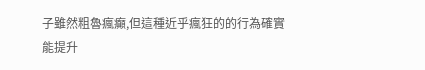子雖然粗魯瘋癲,但這種近乎瘋狂的的行為確實能提升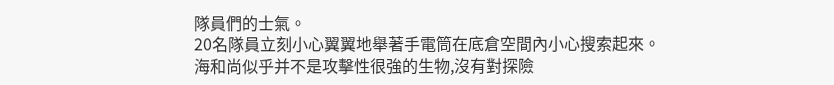隊員們的士氣。
20名隊員立刻小心翼翼地舉著手電筒在底倉空間內小心搜索起來。
海和尚似乎并不是攻擊性很強的生物,沒有對探險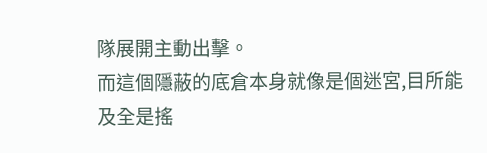隊展開主動出擊。
而這個隱蔽的底倉本身就像是個迷宮,目所能及全是搖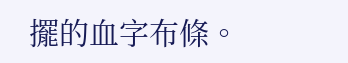擺的血字布條。